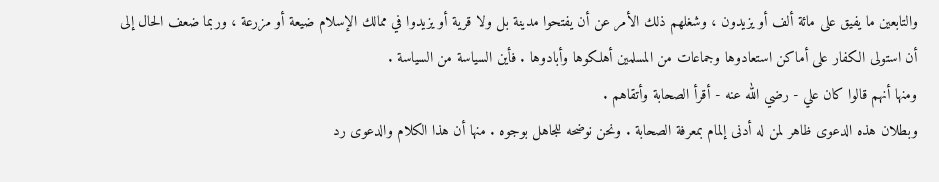والتابعين ما يفيق على مائة ألف أو يزيدون ، وشغلهم ذلك الأمر عن أن يفتحوا مدينة بل ولا قرية أو يزيدوا في ممالك الإسلام ضيعة أو مزرعة ، وربما ضعف الحال إلى أن استولى الكفار على أماكن استعادوها وجماعات من المسلمين أهلكوها وأبادوها . فأين السياسة من السياسة .
ومنها أنهم قالوا كان علي - رضي الله عنه - أقرأ الصحابة وأتقاهم .
وبطلان هذه الدعوى ظاهر لمن له أدنى إلمام بمعرفة الصحابة . ونحن نوضحه للجاهل بوجوه . منها أن هذا الكلام والدعوى رد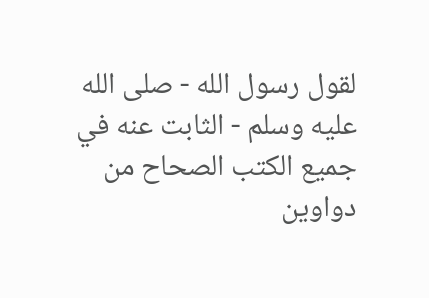لقول رسول الله - صلى الله عليه وسلم - الثابت عنه في جميع الكتب الصحاح من دواوين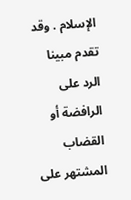الإسلام . وقد تقدم مبينا
الرد على الرافضة أو القضاب المشتهر على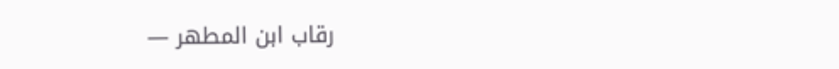رقاب ابن المطهر —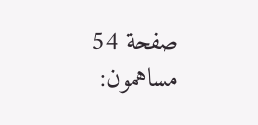صفحة 54
مساهمون: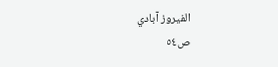الفيروز آبادي
ص٥٤